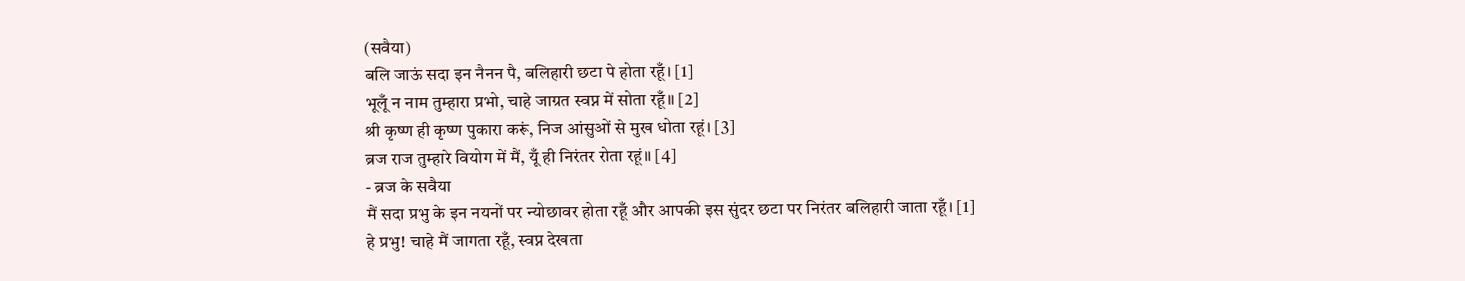(सवैया)
बलि जाऊं सदा इन नैनन पै, बलिहारी छटा पे होता रहूँ। [1]
भूलूँ न नाम तुम्हारा प्रभो, चाहे जाग्रत स्वप्न में सोता रहूँ॥ [2]
श्री कृष्ण ही कृष्ण पुकारा करूं, निज आंसुओं से मुख धोता रहूं। [3]
ब्रज राज तुम्हारे वियोग में मैं, यूँ ही निरंतर रोता रहूं॥ [4]
- ब्रज के सवैया
मैं सदा प्रभु के इन नयनों पर न्योछावर होता रहूँ और आपकी इस सुंदर छटा पर निरंतर बलिहारी जाता रहूँ। [1]
हे प्रभु! चाहे मैं जागता रहूँ, स्वप्न देखता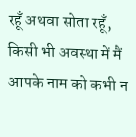रहूँ अथवा सोता रहूँ, किसी भी अवस्था में मैं आपके नाम को कभी न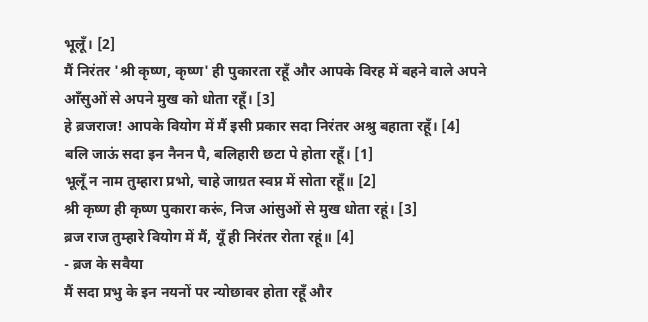भूलूँ। [2]
मैं निरंतर 'श्री कृष्ण, कृष्ण' ही पुकारता रहूँ और आपके विरह में बहने वाले अपने आँसुओं से अपने मुख को धोता रहूँ। [3]
हे ब्रजराज! आपके वियोग में मैं इसी प्रकार सदा निरंतर अश्रु बहाता रहूँ। [4]
बलि जाऊं सदा इन नैनन पै, बलिहारी छटा पे होता रहूँ। [1]
भूलूँ न नाम तुम्हारा प्रभो, चाहे जाग्रत स्वप्न में सोता रहूँ॥ [2]
श्री कृष्ण ही कृष्ण पुकारा करूं, निज आंसुओं से मुख धोता रहूं। [3]
ब्रज राज तुम्हारे वियोग में मैं, यूँ ही निरंतर रोता रहूं॥ [4]
- ब्रज के सवैया
मैं सदा प्रभु के इन नयनों पर न्योछावर होता रहूँ और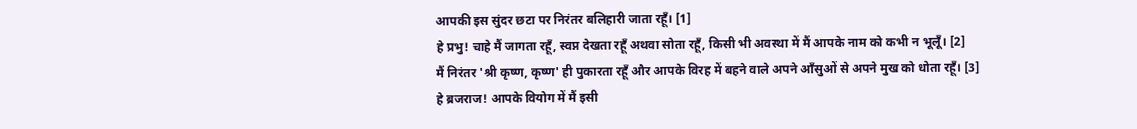आपकी इस सुंदर छटा पर निरंतर बलिहारी जाता रहूँ। [1]
हे प्रभु! चाहे मैं जागता रहूँ, स्वप्न देखता रहूँ अथवा सोता रहूँ, किसी भी अवस्था में मैं आपके नाम को कभी न भूलूँ। [2]
मैं निरंतर 'श्री कृष्ण, कृष्ण' ही पुकारता रहूँ और आपके विरह में बहने वाले अपने आँसुओं से अपने मुख को धोता रहूँ। [3]
हे ब्रजराज! आपके वियोग में मैं इसी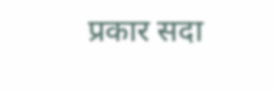प्रकार सदा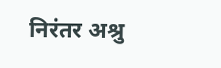निरंतर अश्रु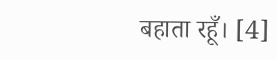बहाता रहूँ। [4]